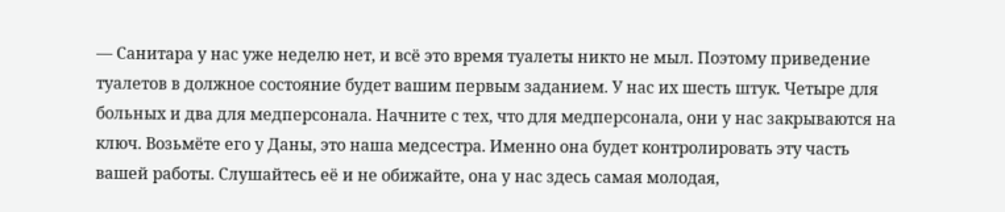— Санитара у нас уже неделю нет, и всё это время туалеты никто не мыл. Поэтому приведение туалетов в должное состояние будет вашим первым заданием. У нас их шесть штук. Четыре для больных и два для медперсонала. Начните с тех, что для медперсонала, они у нас закрываются на ключ. Возьмёте его у Даны, это наша медсестра. Именно она будет контролировать эту часть вашей работы. Слушайтесь её и не обижайте, она у нас здесь самая молодая,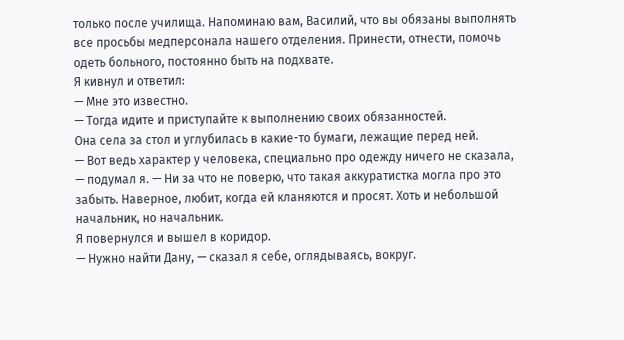только после училища. Напоминаю вам, Василий, что вы обязаны выполнять все просьбы медперсонала нашего отделения. Принести, отнести, помочь одеть больного, постоянно быть на подхвате.
Я кивнул и ответил:
— Мне это известно.
— Тогда идите и приступайте к выполнению своих обязанностей.
Она села за стол и углубилась в какие-то бумаги, лежащие перед ней.
— Вот ведь характер у человека, специально про одежду ничего не сказала, — подумал я. — Ни за что не поверю, что такая аккуратистка могла про это забыть. Наверное, любит, когда ей кланяются и просят. Хоть и небольшой начальник, но начальник.
Я повернулся и вышел в коридор.
— Нужно найти Дану, — сказал я себе, оглядываясь, вокруг.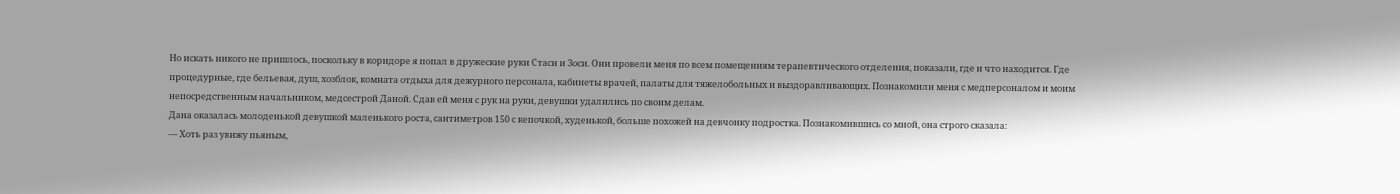Но искать никого не пришлось, поскольку в коридоре я попал в дружеские руки Стаси и Зоси. Они провели меня по всем помещениям терапевтического отделения, показали, где и что находится. Где процедурные, где бельевая, душ, хозблок, комната отдыха для дежурного персонала, кабинеты врачей, палаты для тяжелобольных и выздоравливающих. Познакомили меня с медперсоналом и моим непосредственным начальником, медсестрой Даной. Сдав ей меня с рук на руки, девушки удалились по своим делам.
Дана оказалась молоденькой девушкой маленького роста, сантиметров 150 с кепочкой, худенькой, больше похожей на девчонку подростка. Познакомившись со мной, она строго сказала:
— Хоть раз увижу пьяным,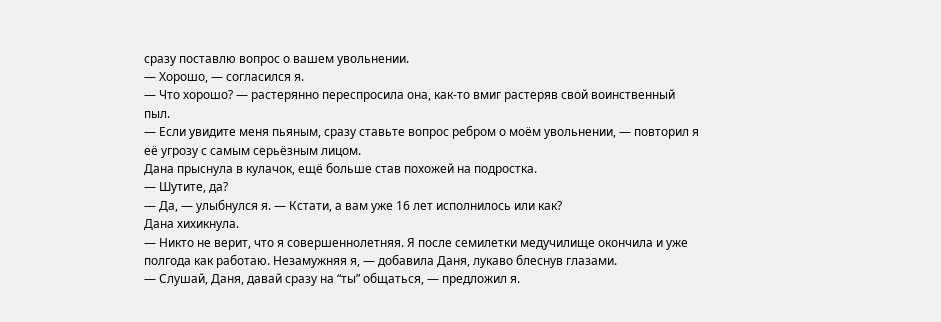сразу поставлю вопрос о вашем увольнении.
— Хорошо, — согласился я.
— Что хорошо? — растерянно переспросила она, как-то вмиг растеряв свой воинственный пыл.
— Если увидите меня пьяным, сразу ставьте вопрос ребром о моём увольнении, — повторил я её угрозу с самым серьёзным лицом.
Дана прыснула в кулачок, ещё больше став похожей на подростка.
— Шутите, да?
— Да, — улыбнулся я. — Кстати, а вам уже 16 лет исполнилось или как?
Дана хихикнула.
— Никто не верит, что я совершеннолетняя. Я после семилетки медучилище окончила и уже полгода как работаю. Незамужняя я, — добавила Даня, лукаво блеснув глазами.
— Слушай, Даня, давай сразу на “ты” общаться, — предложил я.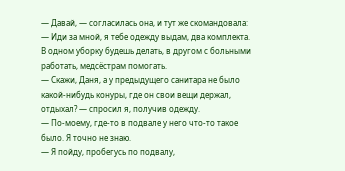— Давай, — согласилась она, и тут же скомандовала: — Иди за мной, я тебе одежду выдам, два комплекта. В одном уборку будешь делать, в другом с больными работать, медсёстрам помогать.
— Скажи, Даня, а у предыдущего санитара не было какой-нибудь конуры, где он свои вещи держал, отдыхал? — спросил я, получив одежду.
— По-моему, где-то в подвале у него что-то такое было. Я точно не знаю.
— Я пойду, пробегусь по подвалу,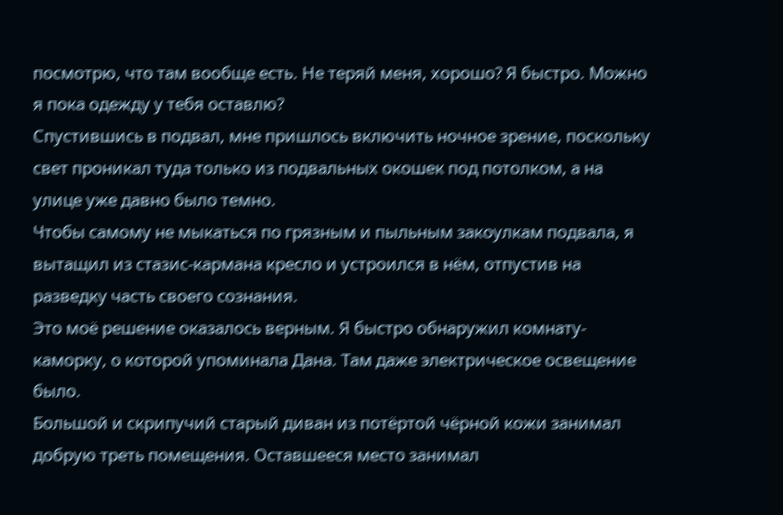посмотрю, что там вообще есть. Не теряй меня, хорошо? Я быстро. Можно я пока одежду у тебя оставлю?
Спустившись в подвал, мне пришлось включить ночное зрение, поскольку свет проникал туда только из подвальных окошек под потолком, а на улице уже давно было темно.
Чтобы самому не мыкаться по грязным и пыльным закоулкам подвала, я вытащил из стазис-кармана кресло и устроился в нём, отпустив на разведку часть своего сознания.
Это моё решение оказалось верным. Я быстро обнаружил комнату-каморку, о которой упоминала Дана. Там даже электрическое освещение было.
Большой и скрипучий старый диван из потёртой чёрной кожи занимал добрую треть помещения. Оставшееся место занимал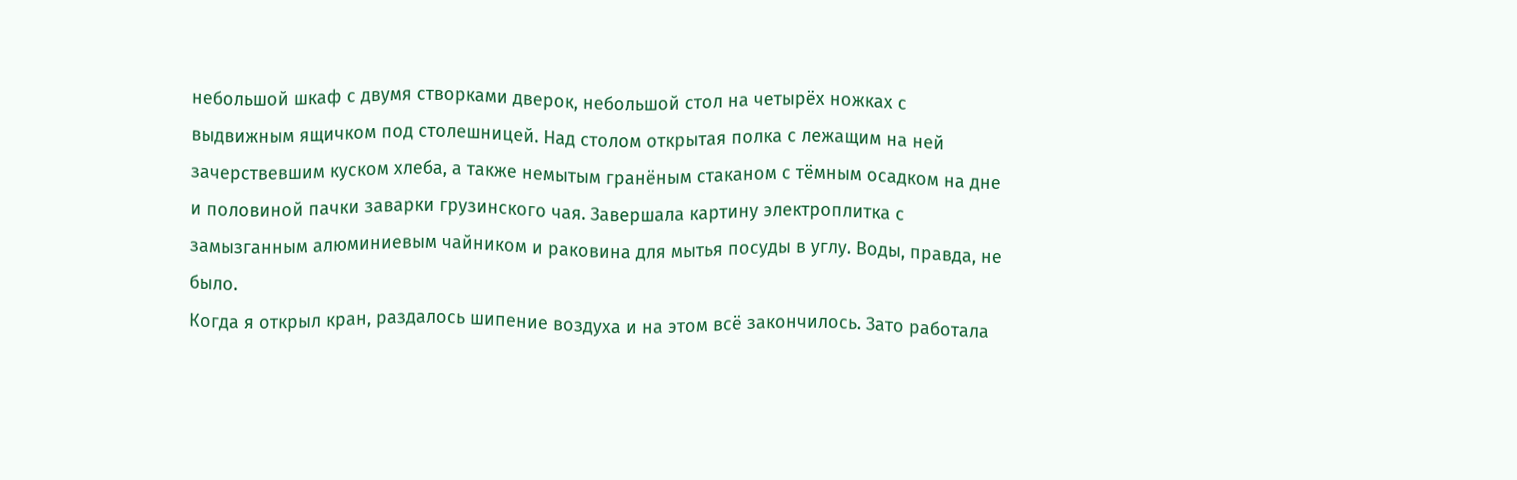небольшой шкаф с двумя створками дверок, небольшой стол на четырёх ножках с выдвижным ящичком под столешницей. Над столом открытая полка с лежащим на ней зачерствевшим куском хлеба, а также немытым гранёным стаканом с тёмным осадком на дне и половиной пачки заварки грузинского чая. Завершала картину электроплитка с замызганным алюминиевым чайником и раковина для мытья посуды в углу. Воды, правда, не было.
Когда я открыл кран, раздалось шипение воздуха и на этом всё закончилось. Зато работала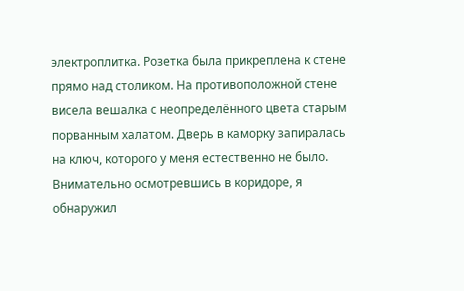электроплитка. Розетка была прикреплена к стене прямо над столиком. На противоположной стене висела вешалка с неопределённого цвета старым порванным халатом. Дверь в каморку запиралась на ключ, которого у меня естественно не было. Внимательно осмотревшись в коридоре, я обнаружил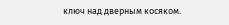ключ над дверным косяком.